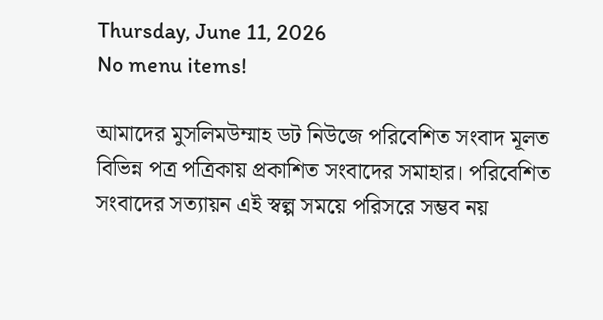Thursday, June 11, 2026
No menu items!

আমাদের মুসলিমউম্মাহ ডট নিউজে পরিবেশিত সংবাদ মূলত বিভিন্ন পত্র পত্রিকায় প্রকাশিত সংবাদের সমাহার। পরিবেশিত সংবাদের সত্যায়ন এই স্বল্প সময়ে পরিসরে সম্ভব নয়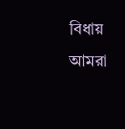বিধায় আমরা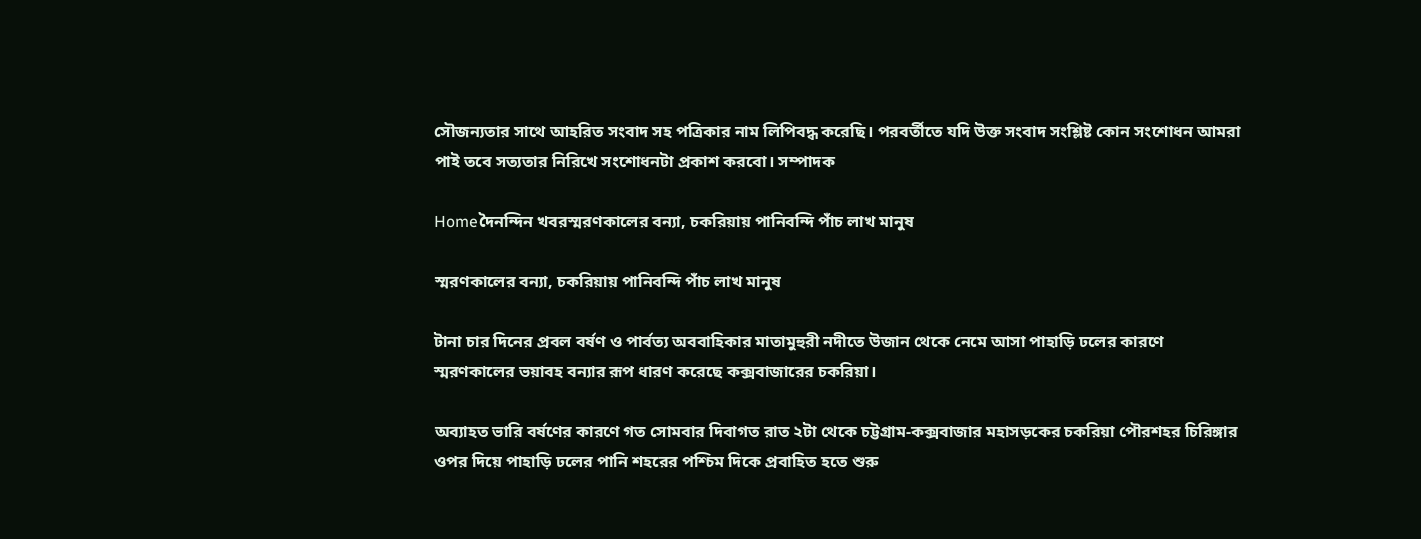সৌজন্যতার সাথে আহরিত সংবাদ সহ পত্রিকার নাম লিপিবদ্ধ করেছি। পরবর্তীতে যদি উক্ত সংবাদ সংশ্লিষ্ট কোন সংশোধন আমরা পাই তবে সত্যতার নিরিখে সংশোধনটা প্রকাশ করবো। সম্পাদক

Homeদৈনন্দিন খবরস্মরণকালের বন্যা, চকরিয়ায় পানিবন্দি পাঁচ লাখ মানুষ

স্মরণকালের বন্যা, চকরিয়ায় পানিবন্দি পাঁচ লাখ মানুষ

টানা চার দিনের প্রবল বর্ষণ ও পার্বত্য অববাহিকার মাতামুহুরী নদীতে উজান থেকে নেমে আসা পাহাড়ি ঢলের কারণে স্মরণকালের ভয়াবহ বন্যার রূপ ধারণ করেছে কক্সবাজারের চকরিয়া।

অব্যাহত ভারি বর্ষণের কারণে গত সোমবার দিবাগত রাত ২টা থেকে চট্টগ্রাম-কক্সবাজার মহাসড়কের চকরিয়া পৌরশহর চিরিঙ্গার ওপর দিয়ে পাহাড়ি ঢলের পানি শহরের পশ্চিম দিকে প্রবাহিত হতে শুরু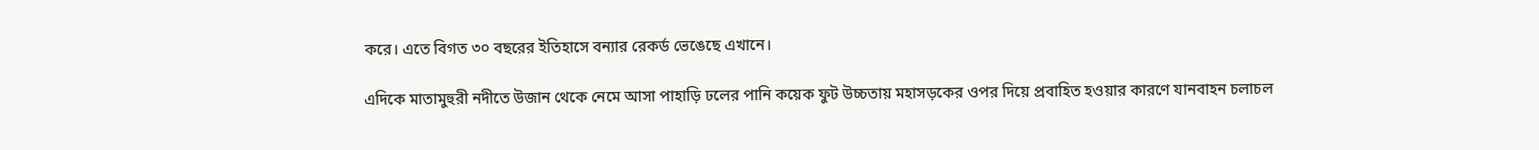করে। এতে বিগত ৩০ বছরের ইতিহাসে বন্যার রেকর্ড ভেঙেছে এখানে।

এদিকে মাতামুহুরী নদীতে উজান থেকে নেমে আসা পাহাড়ি ঢলের পানি কয়েক ফুট উচ্চতায় মহাসড়কের ওপর দিয়ে প্রবাহিত হওয়ার কারণে যানবাহন চলাচল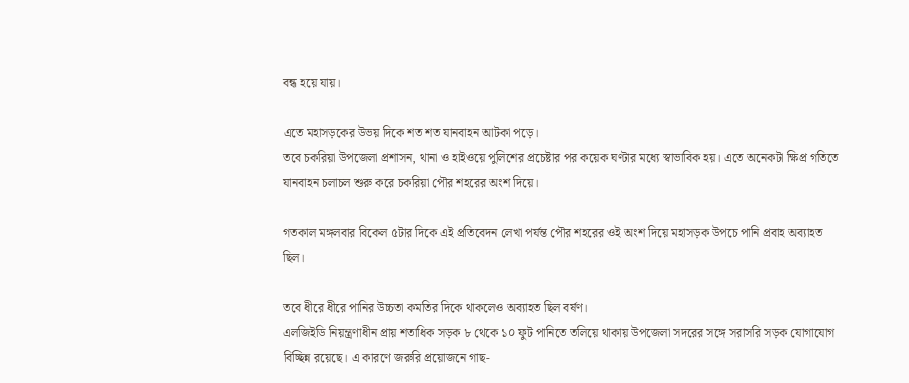বন্ধ হয়ে যায়।

এতে মহাসড়কের উভয় দিকে শত শত যানবাহন আটকা পড়ে।
তবে চকরিয়া উপজেলা প্রশাসন, থানা ও হাইওয়ে পুলিশের প্রচেষ্টার পর কয়েক ঘণ্টার মধ্যে স্বাভাবিক হয়। এতে অনেকটা ক্ষিপ্র গতিতে যানবাহন চলাচল শুরু করে চকরিয়া পৌর শহরের অংশ দিয়ে।

গতকাল মঙ্গলবার বিকেল ৫টার দিকে এই প্রতিবেদন লেখা পর্যন্ত পৌর শহরের ওই অংশ দিয়ে মহাসড়ক উপচে পানি প্রবাহ অব্যাহত ছিল।

তবে ধীরে ধীরে পানির উচ্চতা কমতির দিকে থাকলেও অব্যাহত ছিল বর্ষণ।
এলজিইডি নিয়ন্ত্রণাধীন প্রায় শতাধিক সড়ক ৮ থেকে ১০ ফুট পানিতে তলিয়ে থাকায় উপজেলা সদরের সঙ্গে সরাসরি সড়ক যোগাযোগ বিচ্ছিন্ন রয়েছে। এ কারণে জরুরি প্রয়োজনে গাছ-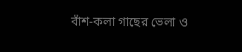বাঁশ-কলা গাছের ভেলা ও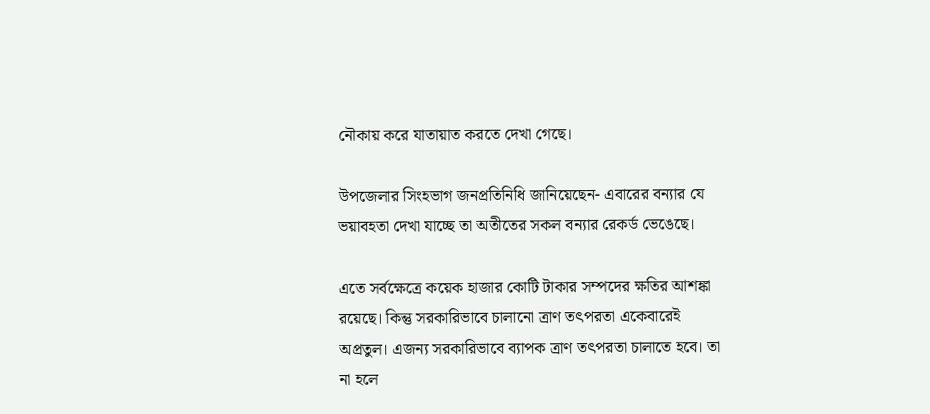নৌকায় করে যাতায়াত করতে দেখা গেছে।

উপজেলার সিংহভাগ জনপ্রতিনিধি জানিয়েছেন- এবারের বন্যার যে ভয়াবহতা দেখা যাচ্ছে তা অতীতের সকল বন্যার রেকর্ড ভেঙেছে।

এতে সর্বক্ষেত্রে কয়েক হাজার কোটি টাকার সম্পদের ক্ষতির আশঙ্কা রয়েছে। কিন্তু সরকারিভাবে চালানো ত্রাণ তৎপরতা একেবারেই অপ্রতুল। এজন্য সরকারিভাবে ব্যাপক ত্রাণ তৎপরতা চালাতে হবে। তা না হলে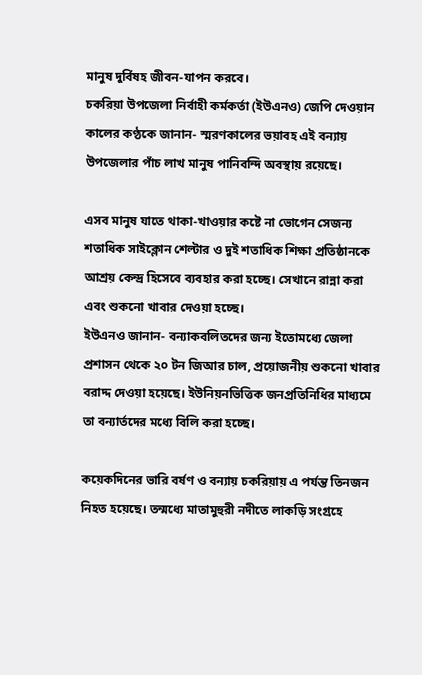মানুষ দুর্বিষহ জীবন-যাপন করবে।
চকরিয়া উপজেলা নির্বাহী কর্মকর্তা (ইউএনও) জেপি দেওয়ান কালের কণ্ঠকে জানান- স্মরণকালের ভয়াবহ এই বন্যায় উপজেলার পাঁচ লাখ মানুষ পানিবন্দি অবস্থায় রয়েছে।

এসব মানুষ যাতে থাকা-খাওয়ার কষ্টে না ভোগেন সেজন্য শতাধিক সাইক্লোন শেল্টার ও দুই শতাধিক শিক্ষা প্রতিষ্ঠানকে আশ্রয় কেন্দ্র হিসেবে ব্যবহার করা হচ্ছে। সেখানে রান্না করা এবং শুকনো খাবার দেওয়া হচ্ছে।
ইউএনও জানান- বন্যাকবলিতদের জন্য ইতোমধ্যে জেলা প্রশাসন থেকে ২০ টন জিআর চাল, প্রয়োজনীয় শুকনো খাবার বরাদ্দ দেওয়া হয়েছে। ইউনিয়নভিত্তিক জনপ্রতিনিধির মাধ্যমে তা বন্যার্তদের মধ্যে বিলি করা হচ্ছে।

কয়েকদিনের ভারি বর্ষণ ও বন্যায় চকরিয়ায় এ পর্যন্ত তিনজন নিহত হয়েছে। তন্মধ্যে মাতামুহুরী নদীতে লাকড়ি সংগ্রহে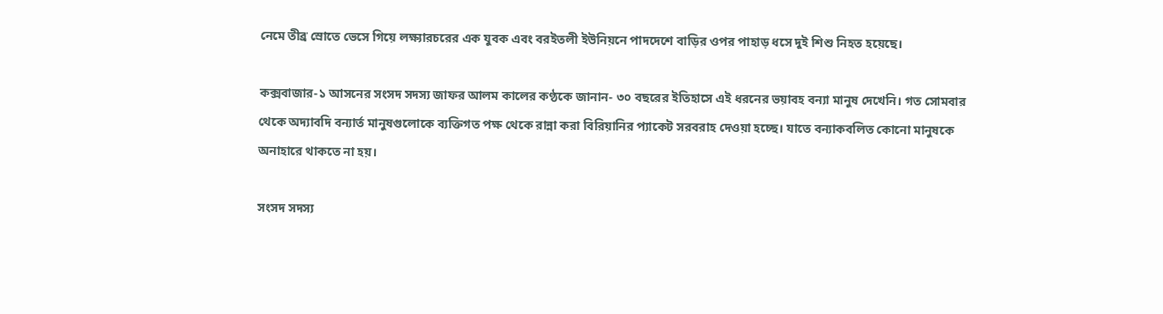নেমে তীব্র স্রোতে ভেসে গিয়ে লক্ষ্যারচরের এক যুবক এবং বরইতলী ইউনিয়নে পাদদেশে বাড়ির ওপর পাহাড় ধসে দুই শিশু নিহত হয়েছে।

কক্সবাজার-১ আসনের সংসদ সদস্য জাফর আলম কালের কণ্ঠকে জানান- ৩০ বছরের ইতিহাসে এই ধরনের ভয়াবহ বন্যা মানুষ দেখেনি। গত সোমবার থেকে অদ্যাবদি বন্যার্ত মানুষগুলোকে ব্যক্তিগত পক্ষ থেকে রান্না করা বিরিয়ানির প্যাকেট সরবরাহ দেওয়া হচ্ছে। যাতে বন্যাকবলিত কোনো মানুষকে অনাহারে থাকতে না হয়।

সংসদ সদস্য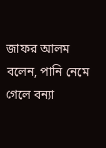জাফর আলম বলেন, পানি নেমে গেলে বন্যা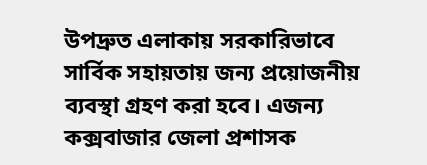উপদ্রুত এলাকায় সরকারিভাবে সার্বিক সহায়তায় জন্য প্রয়োজনীয় ব্যবস্থা গ্রহণ করা হবে। এজন্য কক্সবাজার জেলা প্রশাসক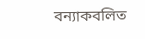বন্যাকবলিত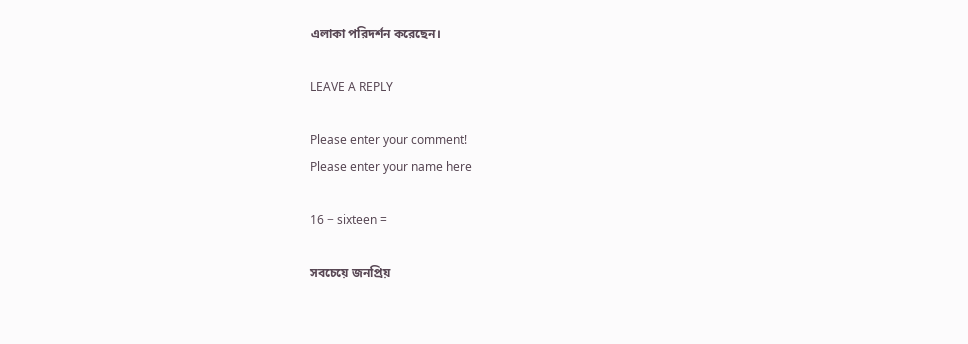এলাকা পরিদর্শন করেছেন।

LEAVE A REPLY

Please enter your comment!
Please enter your name here

16 − sixteen =

সবচেয়ে জনপ্রিয়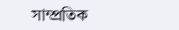সাম্প্রতিক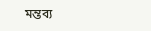মন্তব্য